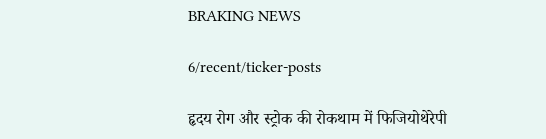BRAKING NEWS

6/recent/ticker-posts

हृदय रोग और स्ट्रोक की रोकथाम में फिजियोथेरेपी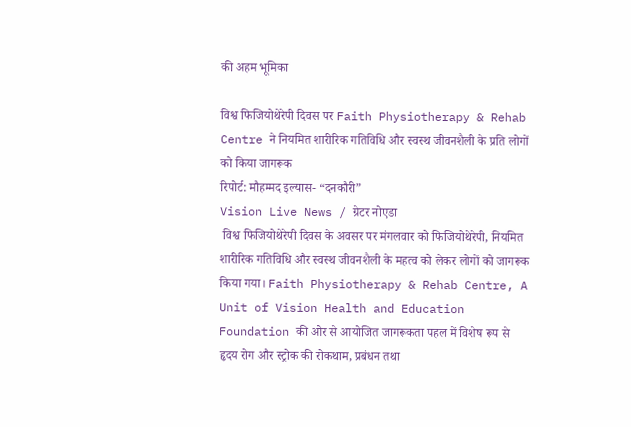की अहम भूमिका

विश्व फिजियोथेरेपी दिवस पर Faith Physiotherapy & Rehab Centre ने नियमित शारीरिक गतिविधि और स्वस्थ जीवनशैली के प्रति लोगों को किया जागरूक
रिपोर्ट: मौहम्मद इल्यास- “दनकौरी”
Vision Live News / ग्रेटर नोएडा
 विश्व फिजियोथेरेपी दिवस के अवसर पर मंगलवार को फिजियोथेरेपी, नियमित शारीरिक गतिविधि और स्वस्थ जीवनशैली के महत्व को लेकर लोगों को जागरूक किया गया। Faith Physiotherapy & Rehab Centre, A Unit of Vision Health and Education Foundation की ओर से आयोजित जागरूकता पहल में विशेष रूप से हृदय रोग और स्ट्रोक की रोकथाम, प्रबंधन तथा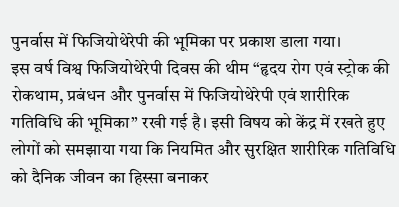पुनर्वास में फिजियोथेरेपी की भूमिका पर प्रकाश डाला गया।
इस वर्ष विश्व फिजियोथेरेपी दिवस की थीम “हृदय रोग एवं स्ट्रोक की रोकथाम, प्रबंधन और पुनर्वास में फिजियोथेरेपी एवं शारीरिक गतिविधि की भूमिका” रखी गई है। इसी विषय को केंद्र में रखते हुए लोगों को समझाया गया कि नियमित और सुरक्षित शारीरिक गतिविधि को दैनिक जीवन का हिस्सा बनाकर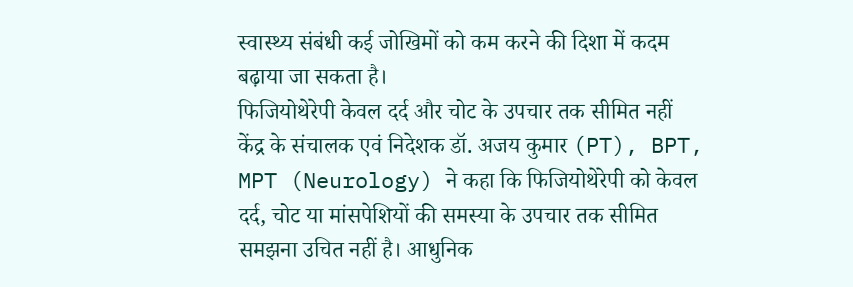स्वास्थ्य संबंधी कई जोखिमों को कम करने की दिशा में कदम बढ़ाया जा सकता है।
फिजियोथेरेपी केवल दर्द और चोट के उपचार तक सीमित नहीं
केंद्र के संचालक एवं निदेशक डॉ. अजय कुमार (PT), BPT, MPT (Neurology) ने कहा कि फिजियोथेरेपी को केवल दर्द, चोट या मांसपेशियों की समस्या के उपचार तक सीमित समझना उचित नहीं है। आधुनिक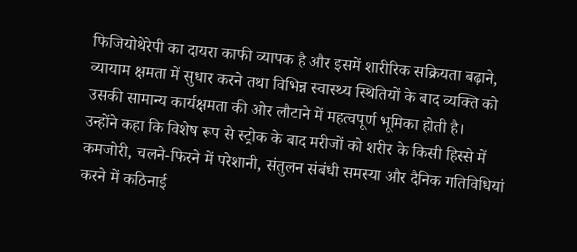फिजियोथेरेपी का दायरा काफी व्यापक है और इसमें शारीरिक सक्रियता बढ़ाने, व्यायाम क्षमता में सुधार करने तथा विभिन्न स्वास्थ्य स्थितियों के बाद व्यक्ति को उसकी सामान्य कार्यक्षमता की ओर लौटाने में महत्वपूर्ण भूमिका होती है।
उन्होंने कहा कि विशेष रूप से स्ट्रोक के बाद मरीजों को शरीर के किसी हिस्से में कमजोरी, चलने-फिरने में परेशानी, संतुलन संबंधी समस्या और दैनिक गतिविधियां करने में कठिनाई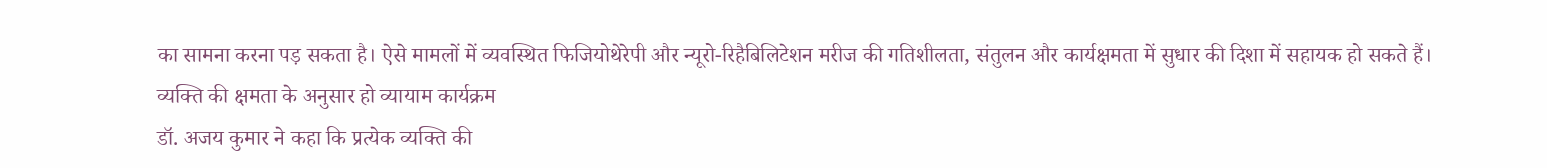का सामना करना पड़ सकता है। ऐसे मामलों में व्यवस्थित फिजियोथेरेपी और न्यूरो-रिहैबिलिटेशन मरीज की गतिशीलता, संतुलन और कार्यक्षमता में सुधार की दिशा में सहायक हो सकते हैं।
व्यक्ति की क्षमता के अनुसार हो व्यायाम कार्यक्रम
डॉ. अजय कुमार ने कहा कि प्रत्येक व्यक्ति की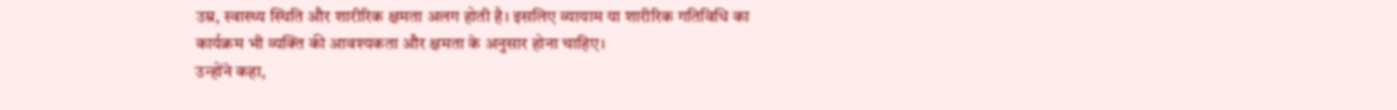उम्र, स्वास्थ्य स्थिति और शारीरिक क्षमता अलग होती है। इसलिए व्यायाम या शारीरिक गतिविधि का कार्यक्रम भी व्यक्ति की आवश्यकता और क्षमता के अनुसार होना चाहिए।
उन्होंने कहा,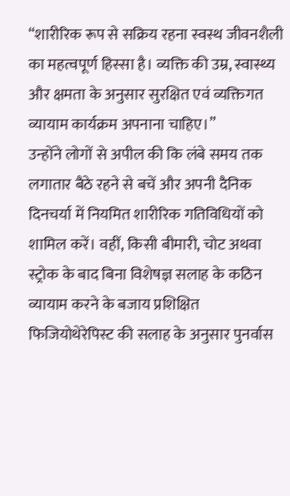“शारीरिक रूप से सक्रिय रहना स्वस्थ जीवनशैली का महत्वपूर्ण हिस्सा है। व्यक्ति की उम्र, स्वास्थ्य और क्षमता के अनुसार सुरक्षित एवं व्यक्तिगत व्यायाम कार्यक्रम अपनाना चाहिए।”
उन्होंने लोगों से अपील की कि लंबे समय तक लगातार बैठे रहने से बचें और अपनी दैनिक दिनचर्या में नियमित शारीरिक गतिविधियों को शामिल करें। वहीं, किसी बीमारी, चोट अथवा स्ट्रोक के बाद बिना विशेषज्ञ सलाह के कठिन व्यायाम करने के बजाय प्रशिक्षित फिजियोथेरेपिस्ट की सलाह के अनुसार पुनर्वास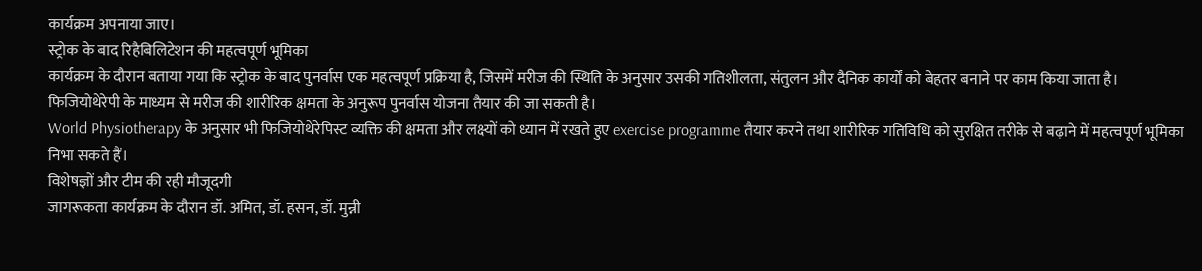कार्यक्रम अपनाया जाए।
स्ट्रोक के बाद रिहैबिलिटेशन की महत्वपूर्ण भूमिका
कार्यक्रम के दौरान बताया गया कि स्ट्रोक के बाद पुनर्वास एक महत्वपूर्ण प्रक्रिया है, जिसमें मरीज की स्थिति के अनुसार उसकी गतिशीलता, संतुलन और दैनिक कार्यों को बेहतर बनाने पर काम किया जाता है। फिजियोथेरेपी के माध्यम से मरीज की शारीरिक क्षमता के अनुरूप पुनर्वास योजना तैयार की जा सकती है।
World Physiotherapy के अनुसार भी फिजियोथेरेपिस्ट व्यक्ति की क्षमता और लक्ष्यों को ध्यान में रखते हुए exercise programme तैयार करने तथा शारीरिक गतिविधि को सुरक्षित तरीके से बढ़ाने में महत्वपूर्ण भूमिका निभा सकते हैं।
विशेषज्ञों और टीम की रही मौजूदगी
जागरूकता कार्यक्रम के दौरान डॉ. अमित, डॉ. हसन, डॉ. मुन्नी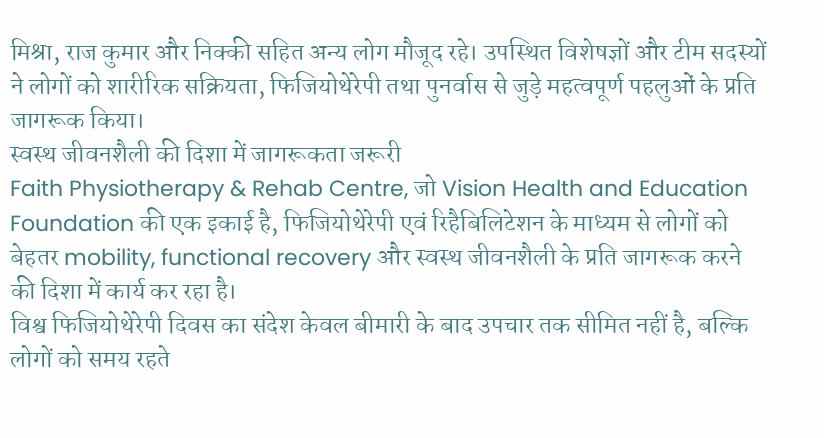मिश्रा, राज कुमार और निक्की सहित अन्य लोग मौजूद रहे। उपस्थित विशेषज्ञों और टीम सदस्यों ने लोगों को शारीरिक सक्रियता, फिजियोथेरेपी तथा पुनर्वास से जुड़े महत्वपूर्ण पहलुओं के प्रति जागरूक किया।
स्वस्थ जीवनशैली की दिशा में जागरूकता जरूरी
Faith Physiotherapy & Rehab Centre, जो Vision Health and Education Foundation की एक इकाई है, फिजियोथेरेपी एवं रिहैबिलिटेशन के माध्यम से लोगों को बेहतर mobility, functional recovery और स्वस्थ जीवनशैली के प्रति जागरूक करने की दिशा में कार्य कर रहा है।
विश्व फिजियोथेरेपी दिवस का संदेश केवल बीमारी के बाद उपचार तक सीमित नहीं है, बल्कि लोगों को समय रहते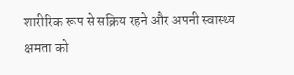शारीरिक रूप से सक्रिय रहने और अपनी स्वास्थ्य क्षमता को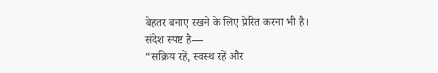बेहतर बनाए रखने के लिए प्रेरित करना भी है।
संदेश स्पष्ट है—
“सक्रिय रहें, स्वस्थ रहें और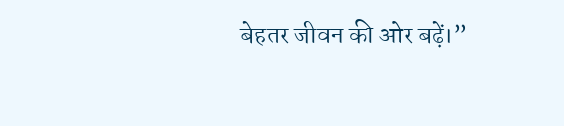बेहतर जीवन की ओर बढ़ें।”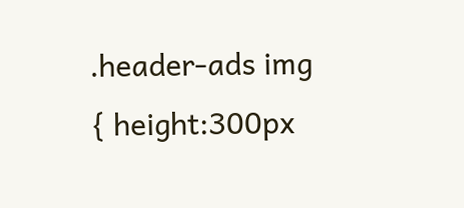.header-ads img { height:300px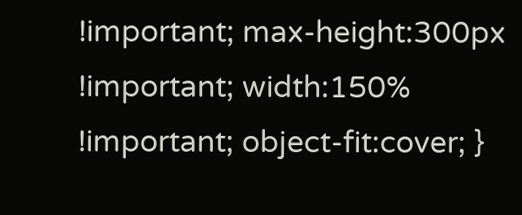!important; max-height:300px !important; width:150% !important; object-fit:cover; }